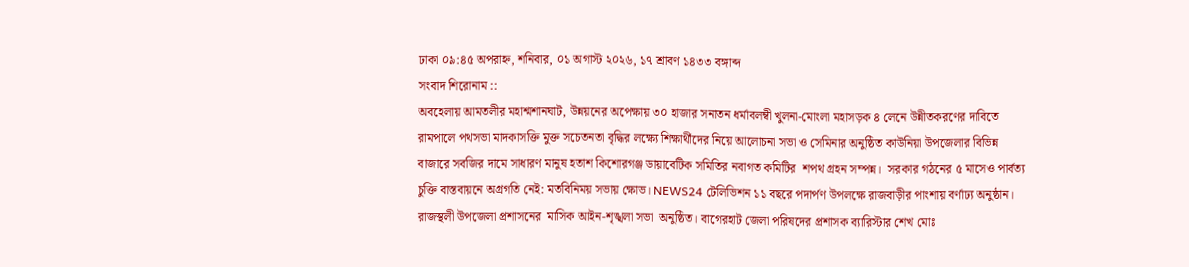ঢাকা ০৯:৪৫ অপরাহ্ন, শনিবার, ০১ অগাস্ট ২০২৬, ১৭ শ্রাবণ ১৪৩৩ বঙ্গাব্দ
সংবাদ শিরোনাম ::
অবহেলায় আমতলীর মহাশ্মশানঘাট, উন্নয়নের অপেক্ষায় ৩০ হাজার সনাতন ধর্মাবলম্বী খুলনা-মোংলা মহাসড়ক ৪ লেনে উন্নীতকরণের দাবিতে রামপালে পথসভা মাদকাসক্তি মুক্ত সচেতনতা বৃদ্ধির লক্ষ্যে শিক্ষার্থীদের নিয়ে আলোচনা সভা ও সেমিনার অনুষ্ঠিত কাউনিয়া উপজেলার বিভিন্ন বাজারে সবজির দামে সাধারণ মানুষ হতাশ কিশোরগঞ্জ ডায়াবেটিক সমিতির নবাগত কমিটির  শপথ গ্রহন সম্পন্ন।  সরকার গঠনের ৫ মাসেও পার্বত্য চুক্তি বাস্তবায়নে অগ্রগতি নেই: মতবিনিময় সভায় ক্ষোভ। NEWS24 টেলিভিশন ১১ বছরে পদার্পণ উপলক্ষে রাজবাড়ীর পাংশায় বর্ণাঢ্য অনুষ্ঠান। রাজস্থলী উপজেলা প্রশাসনের  মাসিক আইন-শৃঙ্খলা সভা  অনুষ্ঠিত। বাগেরহাট জেলা পরিষদের প্রশাসক ব্যারিস্টার শেখ মোঃ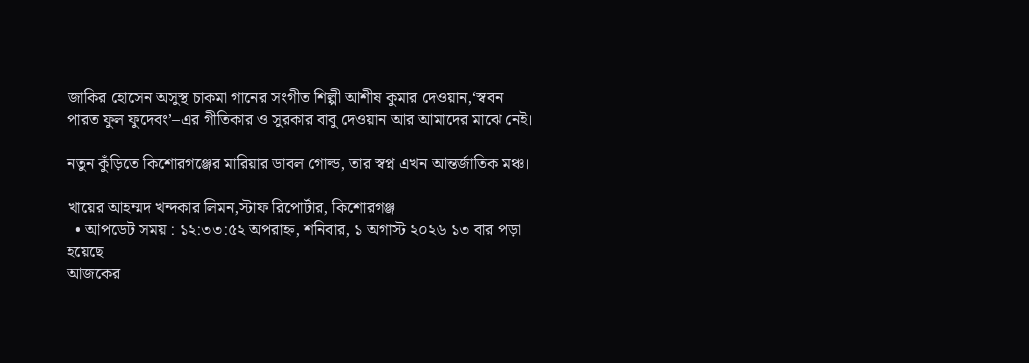জাকির হোসেন অসুস্থ চাকমা গানের সংগীত শিল্পী আশীষ কুমার দেওয়ান,‘স্ববন পারত ফুল ফুদেবং’–এর গীতিকার ও সুরকার বাবু দেওয়ান আর আমাদের মাঝে নেই।

নতুন কুঁড়িতে কিশোরগঞ্জের মারিয়ার ডাবল গোল্ড, তার স্বপ্ন এখন আন্তর্জাতিক মঞ্চ।

খায়ের আহম্মদ খন্দকার লিমন,স্টাফ রিপোর্টার, কিশোরগঞ্জ
  • আপডেট সময় : ১২:৩৩:৫২ অপরাহ্ন, শনিবার, ১ অগাস্ট ২০২৬ ১৩ বার পড়া হয়েছে
আজকের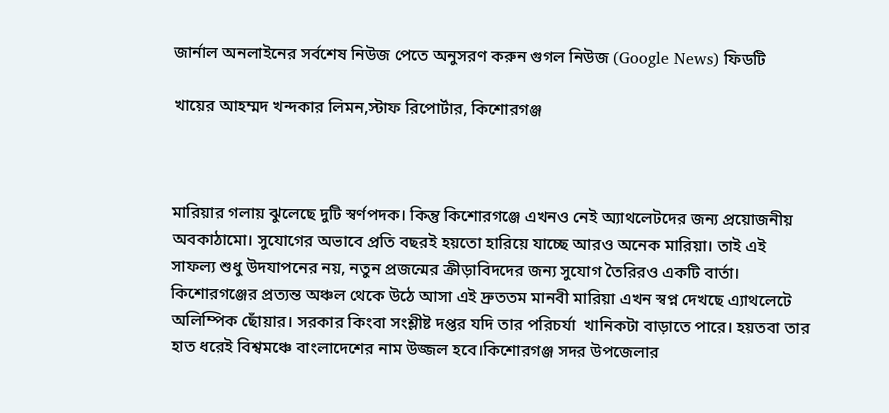জার্নাল অনলাইনের সর্বশেষ নিউজ পেতে অনুসরণ করুন গুগল নিউজ (Google News) ফিডটি

খায়ের আহম্মদ খন্দকার লিমন,স্টাফ রিপোর্টার, কিশোরগঞ্জ



মারিয়ার গলায় ঝুলেছে দুটি স্বর্ণপদক। কিন্তু কিশোরগঞ্জে এখনও নেই অ্যাথলেটদের জন্য প্রয়োজনীয় অবকাঠামো। সুযোগের অভাবে প্রতি বছরই হয়তো হারিয়ে যাচ্ছে আরও অনেক মারিয়া। তাই এই সাফল্য শুধু উদযাপনের নয়, নতুন প্রজন্মের ক্রীড়াবিদদের জন্য সুযোগ তৈরিরও একটি বার্তা।  কিশোরগঞ্জের প্রত্যন্ত অঞ্চল থেকে উঠে আসা এই দ্রুততম মানবী মারিয়া এখন স্বপ্ন দেখছে এ্যাথলেটে অলিম্পিক ছোঁয়ার। সরকার কিংবা সংশ্লীষ্ট দপ্তর যদি তার পরিচর্যা  খানিকটা বাড়াতে পারে। হয়তবা তার হাত ধরেই বিশ্বমঞ্চে বাংলাদেশের নাম উজ্জল হবে।কিশোরগঞ্জ সদর উপজেলার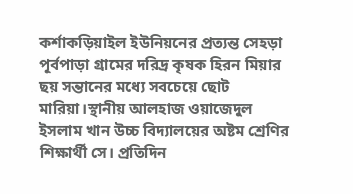কর্শাকড়িয়াইল ইউনিয়নের প্রত্যন্ত সেহড়া পূর্বপাড়া গ্রামের দরিদ্র কৃষক হিরন মিয়ার ছয় সন্তানের মধ্যে সবচেয়ে ছোট মারিয়া।স্থানীয় আলহাজ ওয়াজেদুল ইসলাম খান উচ্চ বিদ্যালয়ের অষ্টম শ্রেণির শিক্ষার্থী সে। প্রতিদিন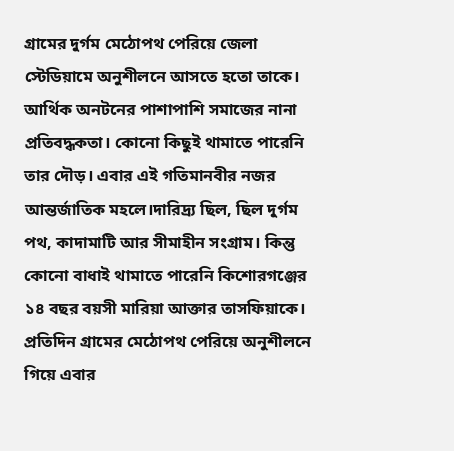গ্রামের দুর্গম মেঠোপথ পেরিয়ে জেলা স্টেডিয়ামে অনুশীলনে আসতে হতো তাকে।  আর্থিক অনটনের পাশাপাশি সমাজের নানা প্রতিবদ্ধকতা। কোনো কিছুই থামাতে পারেনি তার দৌড়। এবার এই গতিমানবীর নজর আন্তর্জাতিক মহলে।দারিদ্র্য ছিল, ছিল দুর্গম পথ, কাদামাটি আর সীমাহীন সংগ্রাম। কিন্তু কোনো বাধাই থামাতে পারেনি কিশোরগঞ্জের ১৪ বছর বয়সী মারিয়া আক্তার তাসফিয়াকে। প্রতিদিন গ্রামের মেঠোপথ পেরিয়ে অনুশীলনে গিয়ে এবার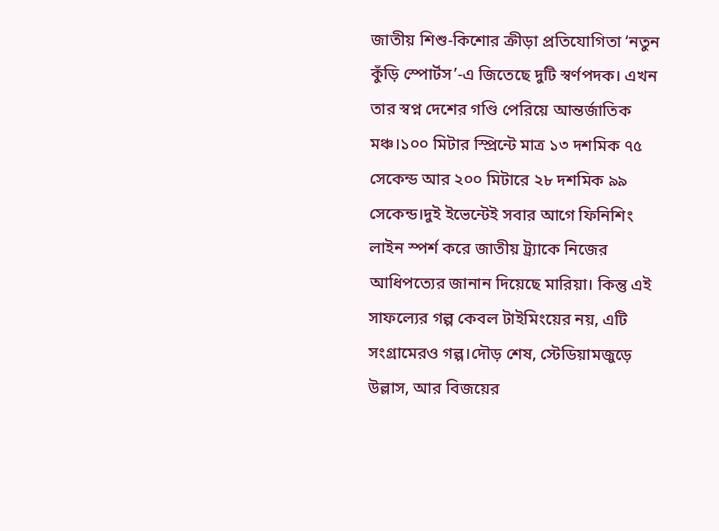জাতীয় শিশু-কিশোর ক্রীড়া প্রতিযোগিতা ‘নতুন কুঁড়ি স্পোর্টস’-এ জিতেছে দুটি স্বর্ণপদক। এখন তার স্বপ্ন দেশের গণ্ডি পেরিয়ে আন্তর্জাতিক মঞ্চ।১০০ মিটার স্প্রিন্টে মাত্র ১৩ দশমিক ৭৫ সেকেন্ড আর ২০০ মিটারে ২৮ দশমিক ৯৯ সেকেন্ড।দুই ইভেন্টেই সবার আগে ফিনিশিং লাইন স্পর্শ করে জাতীয় ট্র্যাকে নিজের আধিপত্যের জানান দিয়েছে মারিয়া। কিন্তু এই সাফল্যের গল্প কেবল টাইমিংয়ের নয়, এটি সংগ্রামেরও গল্প।দৌড় শেষ, স্টেডিয়ামজুড়ে উল্লাস, আর বিজয়ের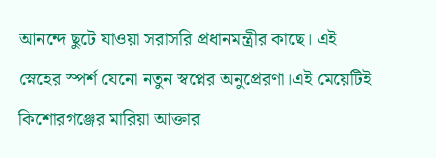আনন্দে ছুটে যাওয়া সরাসরি প্রধানমন্ত্রীর কাছে। এই স্নেহের স্পর্শ যেনো নতুন স্বপ্নের অনুপ্রেরণা।এই মেয়েটিই কিশোরগঞ্জের মারিয়া আক্তার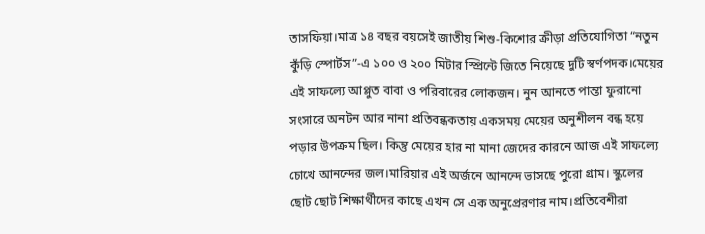তাসফিয়া।মাত্র ১৪ বছর বয়সেই জাতীয় শিশু-কিশোর ক্রীড়া প্রতিযোগিতা “নতুন কুঁড়ি স্পোর্টস”-এ ১০০ ও ২০০ মিটার স্প্রিন্টে জিতে নিয়েছে দুটি স্বর্ণপদক।মেয়ের এই সাফল্যে আপ্লুত বাবা ও পরিবারের লোকজন। নুন আনতে পান্তা ফুরানো সংসারে অনটন আর নানা প্রতিবন্ধকতায় একসময় মেয়ের অনুশীলন বন্ধ হয়ে পড়ার উপক্রম ছিল। কিন্তু মেয়ের হার না মানা জেদের কারনে আজ এই সাফল্যে চোখে আনন্দের জল।মারিয়ার এই অর্জনে আনন্দে ভাসছে পুরো গ্রাম। স্কুলের ছোট ছোট শিক্ষার্থীদের কাছে এখন সে এক অনুপ্রেরণার নাম।প্রতিবেশীরা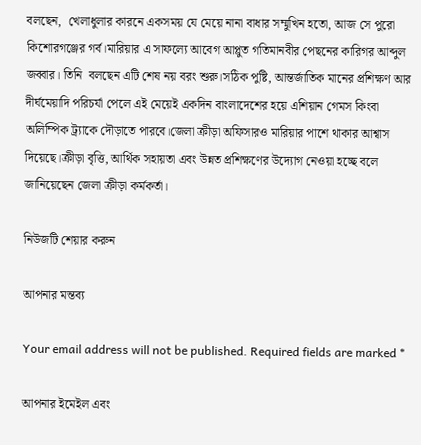বলছেন,  খেলাধুলার কারনে একসময় যে মেয়ে নানা বাধার সম্মুখিন হতো, আজ সে পুরো কিশোরগঞ্জের গর্ব।মারিয়ার এ সাফল্যে আবেগ আপ্লুত গতিমানবীর পেছনের কারিগর আব্দুল জব্বার। তিনি  বলছেন এটি শেষ নয় বরং শুরু।সঠিক পুষ্টি, আন্তর্জাতিক মানের প্রশিক্ষণ আর দীর্ঘমেয়াদি পরিচর্যা পেলে এই মেয়েই একদিন বাংলাদেশের হয়ে এশিয়ান গেমস কিংবা অলিম্পিক ট্র্যাকে দৌড়াতে পারবে।জেলা ক্রীড়া অফিসারও মারিয়ার পাশে থাকার আশ্বাস দিয়েছে।ক্রীড়া বৃত্তি, আর্থিক সহায়তা এবং উন্নত প্রশিক্ষণের উদ্যোগ নেওয়া হচ্ছে বলে জানিয়েছেন জেলা ক্রীড়া কর্মকর্তা।

নিউজটি শেয়ার করুন

আপনার মন্তব্য

Your email address will not be published. Required fields are marked *

আপনার ইমেইল এবং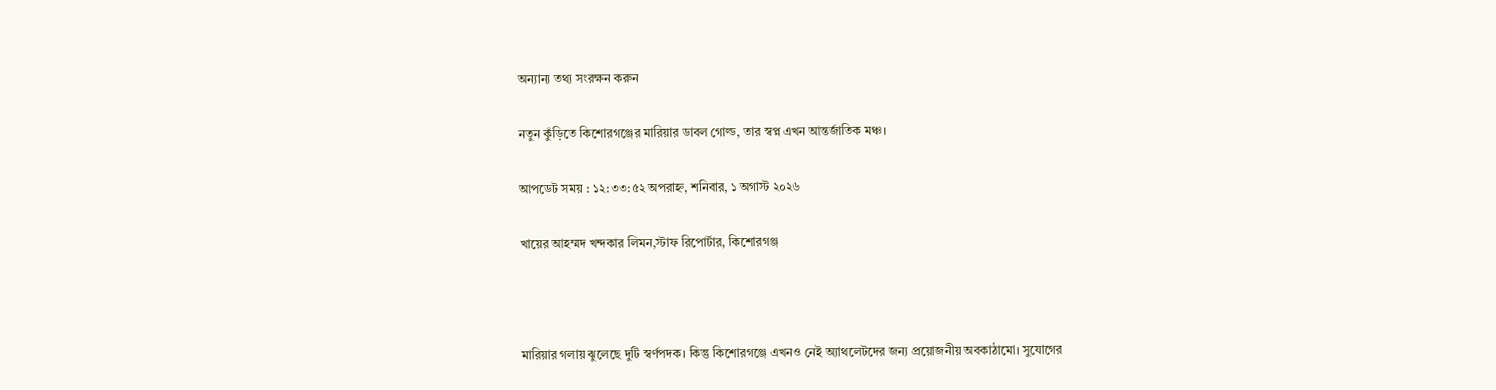অন্যান্য তথ্য সংরক্ষন করুন

নতুন কুঁড়িতে কিশোরগঞ্জের মারিয়ার ডাবল গোল্ড, তার স্বপ্ন এখন আন্তর্জাতিক মঞ্চ।

আপডেট সময় : ১২:৩৩:৫২ অপরাহ্ন, শনিবার, ১ অগাস্ট ২০২৬

খায়ের আহম্মদ খন্দকার লিমন,স্টাফ রিপোর্টার, কিশোরগঞ্জ



মারিয়ার গলায় ঝুলেছে দুটি স্বর্ণপদক। কিন্তু কিশোরগঞ্জে এখনও নেই অ্যাথলেটদের জন্য প্রয়োজনীয় অবকাঠামো। সুযোগের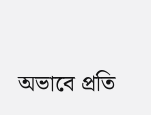অভাবে প্রতি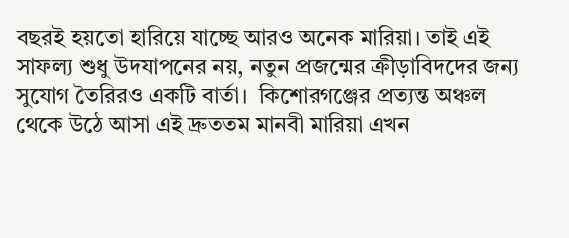বছরই হয়তো হারিয়ে যাচ্ছে আরও অনেক মারিয়া। তাই এই সাফল্য শুধু উদযাপনের নয়, নতুন প্রজন্মের ক্রীড়াবিদদের জন্য সুযোগ তৈরিরও একটি বার্তা।  কিশোরগঞ্জের প্রত্যন্ত অঞ্চল থেকে উঠে আসা এই দ্রুততম মানবী মারিয়া এখন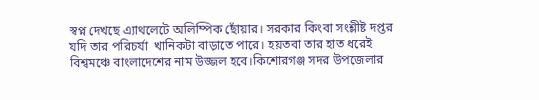স্বপ্ন দেখছে এ্যাথলেটে অলিম্পিক ছোঁয়ার। সরকার কিংবা সংশ্লীষ্ট দপ্তর যদি তার পরিচর্যা  খানিকটা বাড়াতে পারে। হয়তবা তার হাত ধরেই বিশ্বমঞ্চে বাংলাদেশের নাম উজ্জল হবে।কিশোরগঞ্জ সদর উপজেলার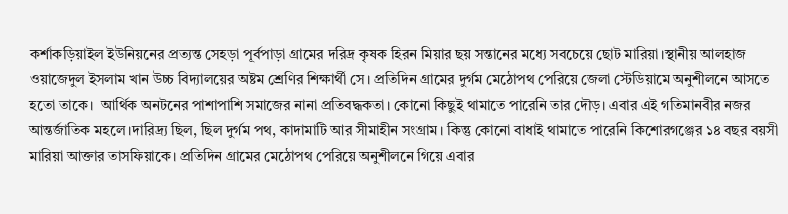কর্শাকড়িয়াইল ইউনিয়নের প্রত্যন্ত সেহড়া পূর্বপাড়া গ্রামের দরিদ্র কৃষক হিরন মিয়ার ছয় সন্তানের মধ্যে সবচেয়ে ছোট মারিয়া।স্থানীয় আলহাজ ওয়াজেদুল ইসলাম খান উচ্চ বিদ্যালয়ের অষ্টম শ্রেণির শিক্ষার্থী সে। প্রতিদিন গ্রামের দুর্গম মেঠোপথ পেরিয়ে জেলা স্টেডিয়ামে অনুশীলনে আসতে হতো তাকে।  আর্থিক অনটনের পাশাপাশি সমাজের নানা প্রতিবদ্ধকতা। কোনো কিছুই থামাতে পারেনি তার দৌড়। এবার এই গতিমানবীর নজর আন্তর্জাতিক মহলে।দারিদ্র্য ছিল, ছিল দুর্গম পথ, কাদামাটি আর সীমাহীন সংগ্রাম। কিন্তু কোনো বাধাই থামাতে পারেনি কিশোরগঞ্জের ১৪ বছর বয়সী মারিয়া আক্তার তাসফিয়াকে। প্রতিদিন গ্রামের মেঠোপথ পেরিয়ে অনুশীলনে গিয়ে এবার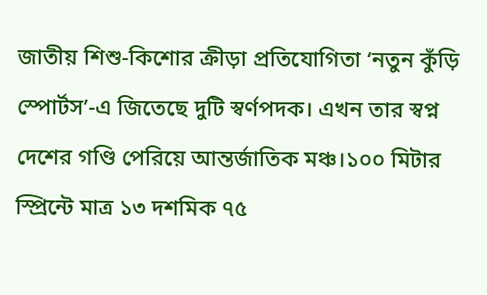জাতীয় শিশু-কিশোর ক্রীড়া প্রতিযোগিতা ‘নতুন কুঁড়ি স্পোর্টস’-এ জিতেছে দুটি স্বর্ণপদক। এখন তার স্বপ্ন দেশের গণ্ডি পেরিয়ে আন্তর্জাতিক মঞ্চ।১০০ মিটার স্প্রিন্টে মাত্র ১৩ দশমিক ৭৫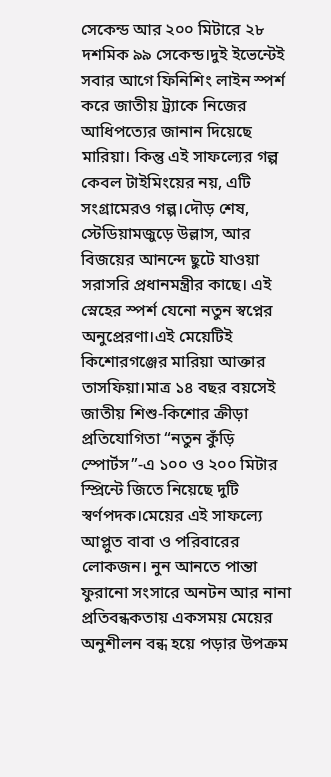সেকেন্ড আর ২০০ মিটারে ২৮ দশমিক ৯৯ সেকেন্ড।দুই ইভেন্টেই সবার আগে ফিনিশিং লাইন স্পর্শ করে জাতীয় ট্র্যাকে নিজের আধিপত্যের জানান দিয়েছে মারিয়া। কিন্তু এই সাফল্যের গল্প কেবল টাইমিংয়ের নয়, এটি সংগ্রামেরও গল্প।দৌড় শেষ, স্টেডিয়ামজুড়ে উল্লাস, আর বিজয়ের আনন্দে ছুটে যাওয়া সরাসরি প্রধানমন্ত্রীর কাছে। এই স্নেহের স্পর্শ যেনো নতুন স্বপ্নের অনুপ্রেরণা।এই মেয়েটিই কিশোরগঞ্জের মারিয়া আক্তার তাসফিয়া।মাত্র ১৪ বছর বয়সেই জাতীয় শিশু-কিশোর ক্রীড়া প্রতিযোগিতা “নতুন কুঁড়ি স্পোর্টস”-এ ১০০ ও ২০০ মিটার স্প্রিন্টে জিতে নিয়েছে দুটি স্বর্ণপদক।মেয়ের এই সাফল্যে আপ্লুত বাবা ও পরিবারের লোকজন। নুন আনতে পান্তা ফুরানো সংসারে অনটন আর নানা প্রতিবন্ধকতায় একসময় মেয়ের অনুশীলন বন্ধ হয়ে পড়ার উপক্রম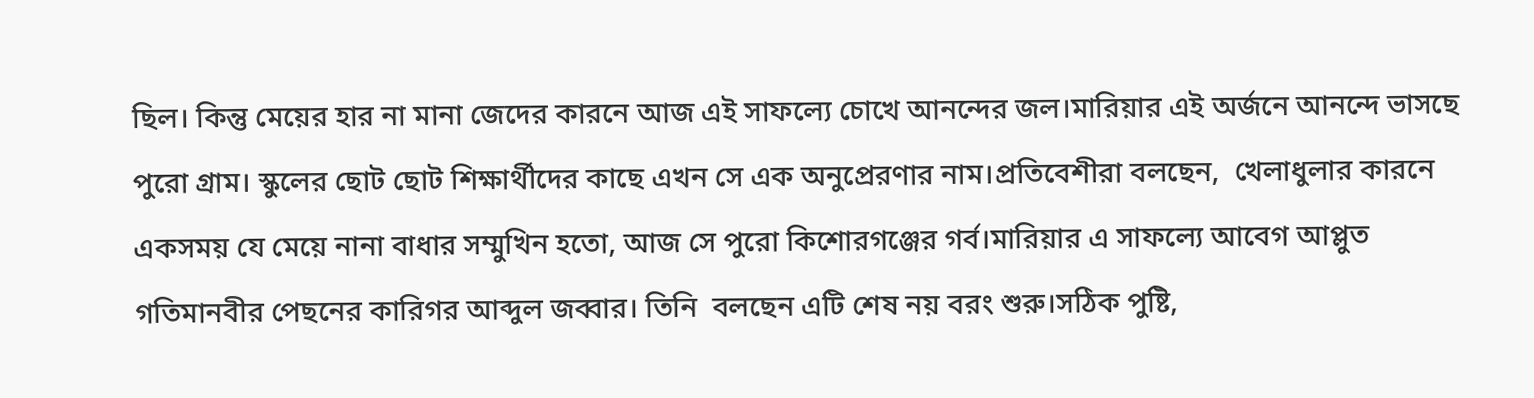ছিল। কিন্তু মেয়ের হার না মানা জেদের কারনে আজ এই সাফল্যে চোখে আনন্দের জল।মারিয়ার এই অর্জনে আনন্দে ভাসছে পুরো গ্রাম। স্কুলের ছোট ছোট শিক্ষার্থীদের কাছে এখন সে এক অনুপ্রেরণার নাম।প্রতিবেশীরা বলছেন,  খেলাধুলার কারনে একসময় যে মেয়ে নানা বাধার সম্মুখিন হতো, আজ সে পুরো কিশোরগঞ্জের গর্ব।মারিয়ার এ সাফল্যে আবেগ আপ্লুত গতিমানবীর পেছনের কারিগর আব্দুল জব্বার। তিনি  বলছেন এটি শেষ নয় বরং শুরু।সঠিক পুষ্টি,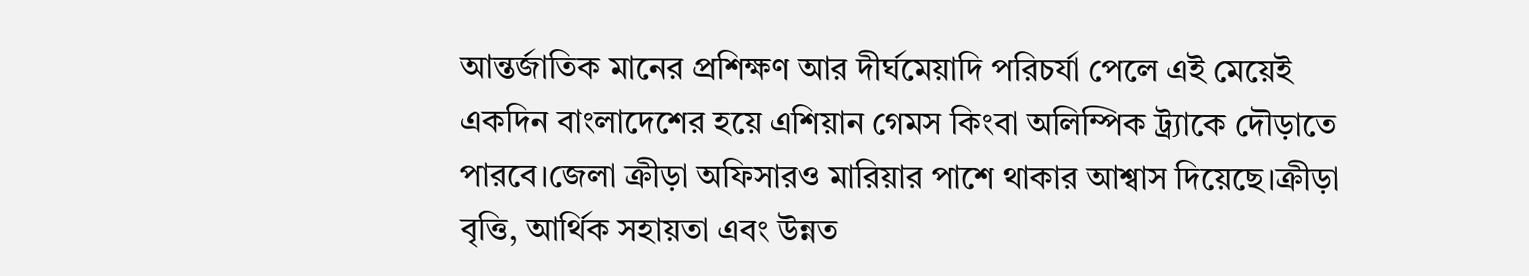আন্তর্জাতিক মানের প্রশিক্ষণ আর দীর্ঘমেয়াদি পরিচর্যা পেলে এই মেয়েই একদিন বাংলাদেশের হয়ে এশিয়ান গেমস কিংবা অলিম্পিক ট্র্যাকে দৌড়াতে পারবে।জেলা ক্রীড়া অফিসারও মারিয়ার পাশে থাকার আশ্বাস দিয়েছে।ক্রীড়া বৃত্তি, আর্থিক সহায়তা এবং উন্নত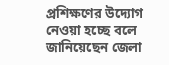প্রশিক্ষণের উদ্যোগ নেওয়া হচ্ছে বলে জানিয়েছেন জেলা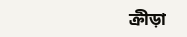ক্রীড়া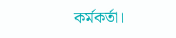কর্মকর্তা।